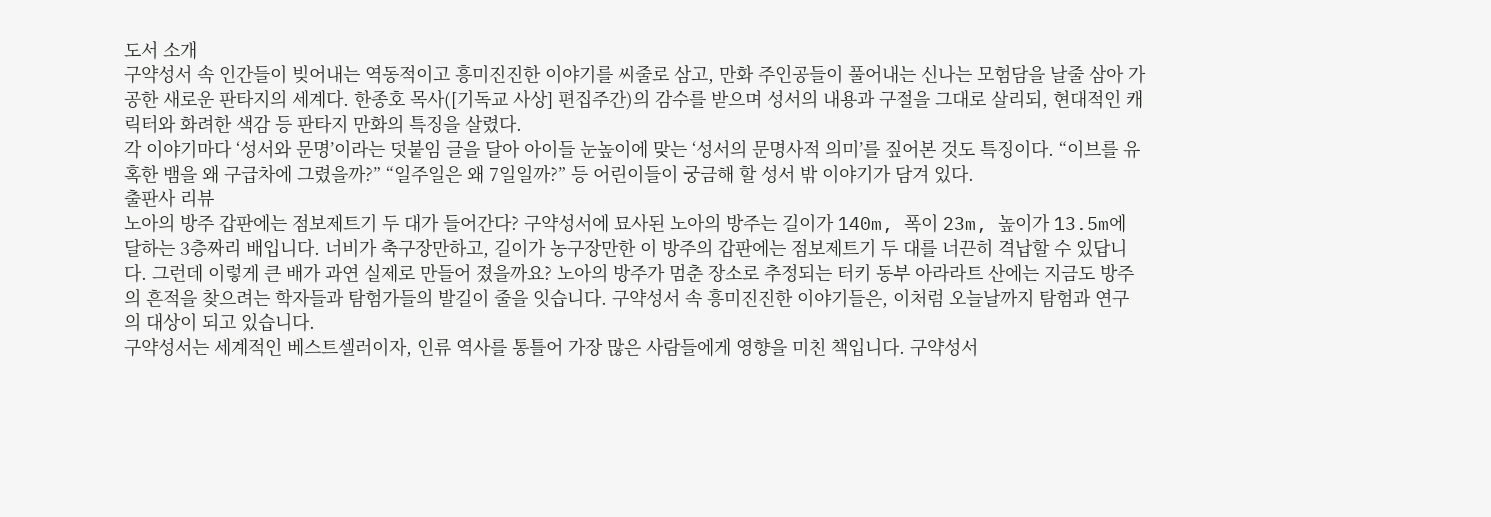도서 소개
구약성서 속 인간들이 빚어내는 역동적이고 흥미진진한 이야기를 씨줄로 삼고, 만화 주인공들이 풀어내는 신나는 모험담을 날줄 삼아 가공한 새로운 판타지의 세계다. 한종호 목사([기독교 사상] 편집주간)의 감수를 받으며 성서의 내용과 구절을 그대로 살리되, 현대적인 캐릭터와 화려한 색감 등 판타지 만화의 특징을 살렸다.
각 이야기마다 ‘성서와 문명’이라는 덧붙임 글을 달아 아이들 눈높이에 맞는 ‘성서의 문명사적 의미’를 짚어본 것도 특징이다. “이브를 유혹한 뱀을 왜 구급차에 그렸을까?” “일주일은 왜 7일일까?” 등 어린이들이 궁금해 할 성서 밖 이야기가 담겨 있다.
출판사 리뷰
노아의 방주 갑판에는 점보제트기 두 대가 들어간다? 구약성서에 묘사된 노아의 방주는 길이가 140m, 폭이 23m, 높이가 13.5m에 달하는 3층짜리 배입니다. 너비가 축구장만하고, 길이가 농구장만한 이 방주의 갑판에는 점보제트기 두 대를 너끈히 격납할 수 있답니다. 그런데 이렇게 큰 배가 과연 실제로 만들어 졌을까요? 노아의 방주가 멈춘 장소로 추정되는 터키 동부 아라라트 산에는 지금도 방주의 흔적을 찾으려는 학자들과 탐험가들의 발길이 줄을 잇습니다. 구약성서 속 흥미진진한 이야기들은, 이처럼 오늘날까지 탐험과 연구의 대상이 되고 있습니다.
구약성서는 세계적인 베스트셀러이자, 인류 역사를 통틀어 가장 많은 사람들에게 영향을 미친 책입니다. 구약성서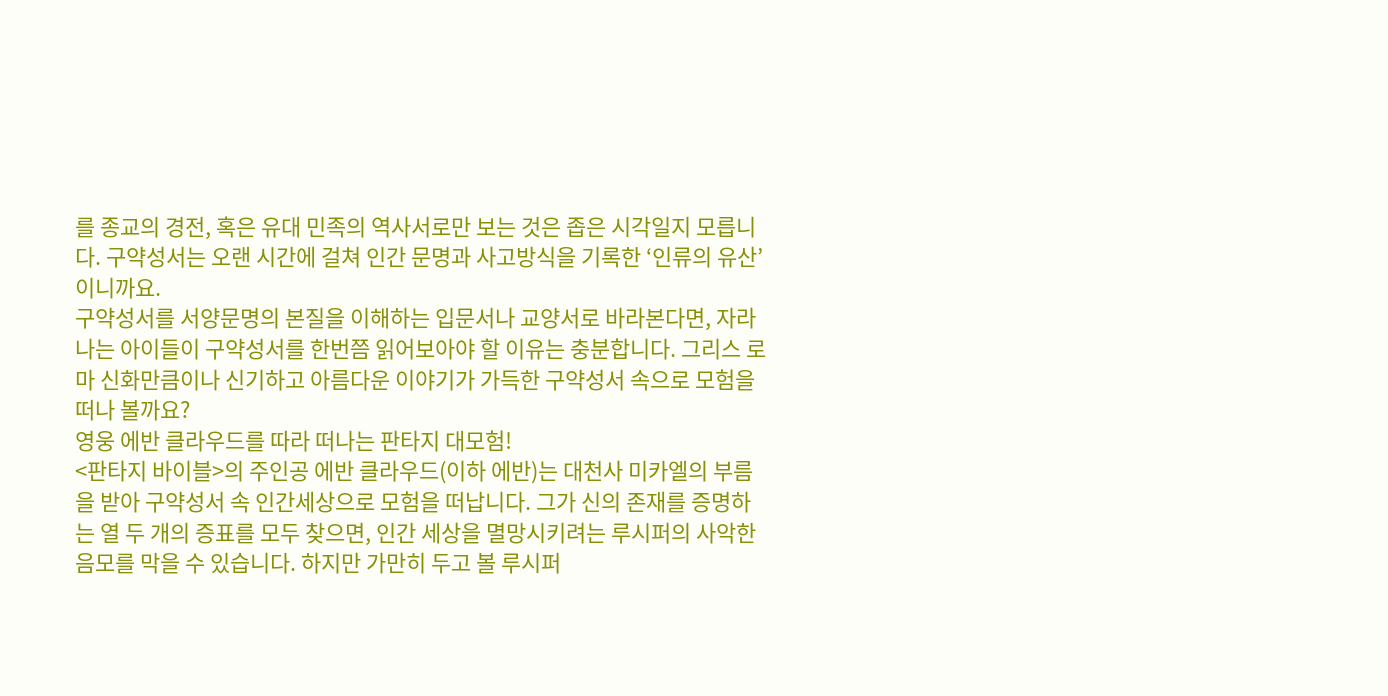를 종교의 경전, 혹은 유대 민족의 역사서로만 보는 것은 좁은 시각일지 모릅니다. 구약성서는 오랜 시간에 걸쳐 인간 문명과 사고방식을 기록한 ‘인류의 유산’이니까요.
구약성서를 서양문명의 본질을 이해하는 입문서나 교양서로 바라본다면, 자라나는 아이들이 구약성서를 한번쯤 읽어보아야 할 이유는 충분합니다. 그리스 로마 신화만큼이나 신기하고 아름다운 이야기가 가득한 구약성서 속으로 모험을 떠나 볼까요?
영웅 에반 클라우드를 따라 떠나는 판타지 대모험!
<판타지 바이블>의 주인공 에반 클라우드(이하 에반)는 대천사 미카엘의 부름을 받아 구약성서 속 인간세상으로 모험을 떠납니다. 그가 신의 존재를 증명하는 열 두 개의 증표를 모두 찾으면, 인간 세상을 멸망시키려는 루시퍼의 사악한 음모를 막을 수 있습니다. 하지만 가만히 두고 볼 루시퍼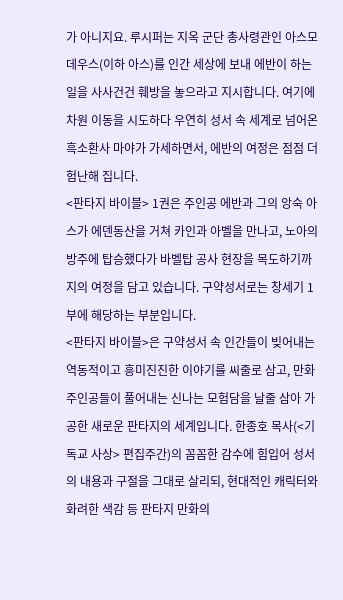가 아니지요. 루시퍼는 지옥 군단 총사령관인 아스모데우스(이하 아스)를 인간 세상에 보내 에반이 하는 일을 사사건건 훼방을 놓으라고 지시합니다. 여기에 차원 이동을 시도하다 우연히 성서 속 세계로 넘어온 흑소환사 마야가 가세하면서, 에반의 여정은 점점 더 험난해 집니다.
<판타지 바이블> 1권은 주인공 에반과 그의 앙숙 아스가 에덴동산을 거쳐 카인과 아벨을 만나고, 노아의 방주에 탑승했다가 바벨탑 공사 현장을 목도하기까지의 여정을 담고 있습니다. 구약성서로는 창세기 1부에 해당하는 부분입니다.
<판타지 바이블>은 구약성서 속 인간들이 빚어내는 역동적이고 흥미진진한 이야기를 씨줄로 삼고, 만화 주인공들이 풀어내는 신나는 모험담을 날줄 삼아 가공한 새로운 판타지의 세계입니다. 한종호 목사(<기독교 사상> 편집주간)의 꼼꼼한 감수에 힘입어 성서의 내용과 구절을 그대로 살리되, 현대적인 캐릭터와 화려한 색감 등 판타지 만화의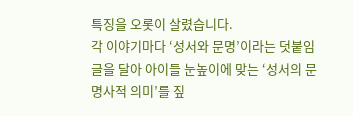특징을 오롯이 살렸습니다.
각 이야기마다 ‘성서와 문명’이라는 덧붙임 글을 달아 아이들 눈높이에 맞는 ‘성서의 문명사적 의미’를 짚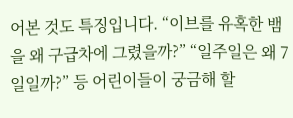어본 것도 특징입니다. “이브를 유혹한 뱀을 왜 구급차에 그렸을까?” “일주일은 왜 7일일까?” 등 어린이들이 궁금해 할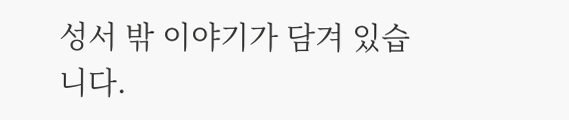성서 밖 이야기가 담겨 있습니다.